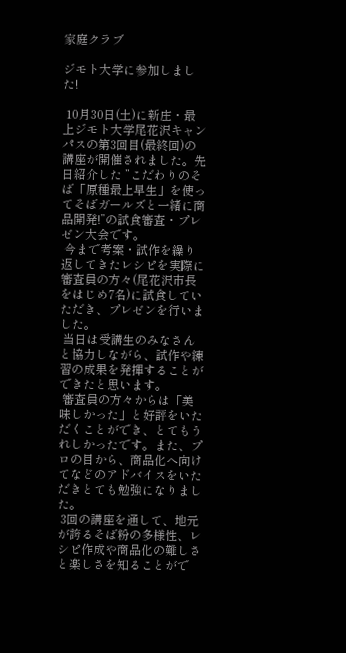家庭クラブ

ジモト大学に参加しました!

 10月30日(土)に新庄・最上ジモト大学尾花沢キャンパスの第3回目(最終回)の講座が開催されました。先日紹介した ”こだわりのそば「原種最上早生」を使ってそばガールズと一緒に商品開発!”の試食審査・プレゼン大会です。
 今まで考案・試作を繰り返してきたレシピを実際に審査員の方々(尾花沢市長をはじめ7名)に試食していただき、プレゼンを行いました。
 当日は受講生のみなさんと協力しながら、試作や練習の成果を発揮することができたと思います。
 審査員の方々からは「美味しかった」と好評をいただくことができ、とてもうれしかったです。また、プロの目から、商品化へ向けてなどのアドバイスをいただきとても勉強になりました。
 3回の講座を通して、地元が誇るそば粉の多様性、レシピ作成や商品化の難しさと楽しさを知ることがで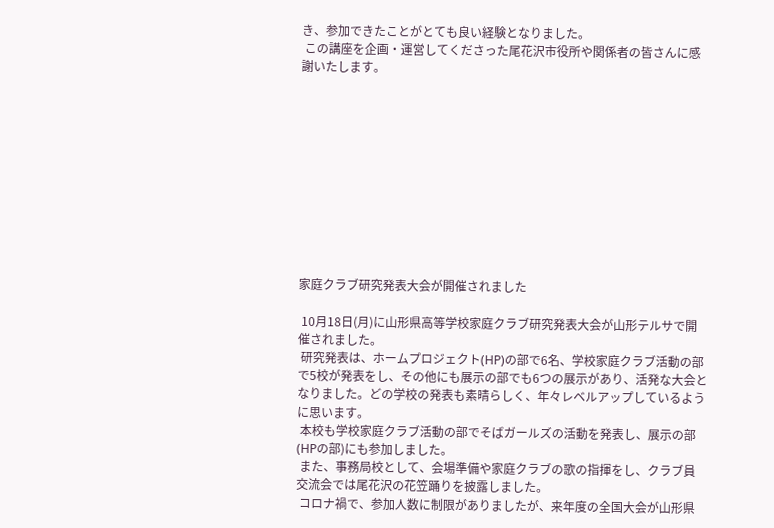き、参加できたことがとても良い経験となりました。
 この講座を企画・運営してくださった尾花沢市役所や関係者の皆さんに感謝いたします。











家庭クラブ研究発表大会が開催されました

 10月18日(月)に山形県高等学校家庭クラブ研究発表大会が山形テルサで開催されました。
 研究発表は、ホームプロジェクト(HP)の部で6名、学校家庭クラブ活動の部で5校が発表をし、その他にも展示の部でも6つの展示があり、活発な大会となりました。どの学校の発表も素晴らしく、年々レベルアップしているように思います。
 本校も学校家庭クラブ活動の部でそばガールズの活動を発表し、展示の部(HPの部)にも参加しました。
 また、事務局校として、会場準備や家庭クラブの歌の指揮をし、クラブ員交流会では尾花沢の花笠踊りを披露しました。
 コロナ禍で、参加人数に制限がありましたが、来年度の全国大会が山形県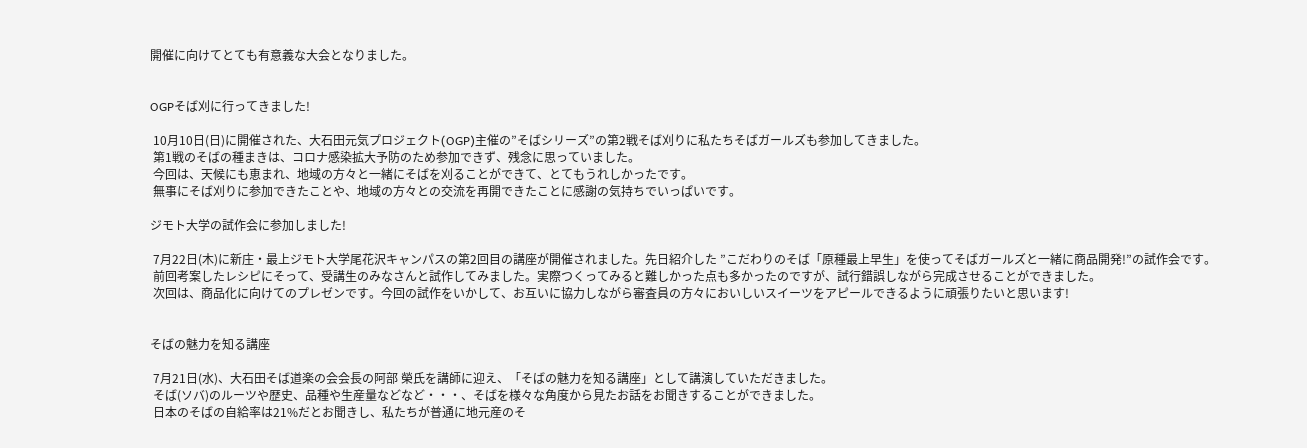開催に向けてとても有意義な大会となりました。


OGPそば刈に行ってきました!

 10月10日(日)に開催された、大石田元気プロジェクト(OGP)主催の”そばシリーズ”の第2戦そば刈りに私たちそばガールズも参加してきました。
 第1戦のそばの種まきは、コロナ感染拡大予防のため参加できず、残念に思っていました。
 今回は、天候にも恵まれ、地域の方々と一緒にそばを刈ることができて、とてもうれしかったです。
 無事にそば刈りに参加できたことや、地域の方々との交流を再開できたことに感謝の気持ちでいっぱいです。

ジモト大学の試作会に参加しました!

 7月22日(木)に新庄・最上ジモト大学尾花沢キャンパスの第2回目の講座が開催されました。先日紹介した ”こだわりのそば「原種最上早生」を使ってそばガールズと一緒に商品開発!”の試作会です。
 前回考案したレシピにそって、受講生のみなさんと試作してみました。実際つくってみると難しかった点も多かったのですが、試行錯誤しながら完成させることができました。
 次回は、商品化に向けてのプレゼンです。今回の試作をいかして、お互いに協力しながら審査員の方々においしいスイーツをアピールできるように頑張りたいと思います!


そばの魅力を知る講座

 7月21日(水)、大石田そば道楽の会会長の阿部 榮氏を講師に迎え、「そばの魅力を知る講座」として講演していただきました。
 そば(ソバ)のルーツや歴史、品種や生産量などなど・・・、そばを様々な角度から見たお話をお聞きすることができました。
 日本のそばの自給率は21%だとお聞きし、私たちが普通に地元産のそ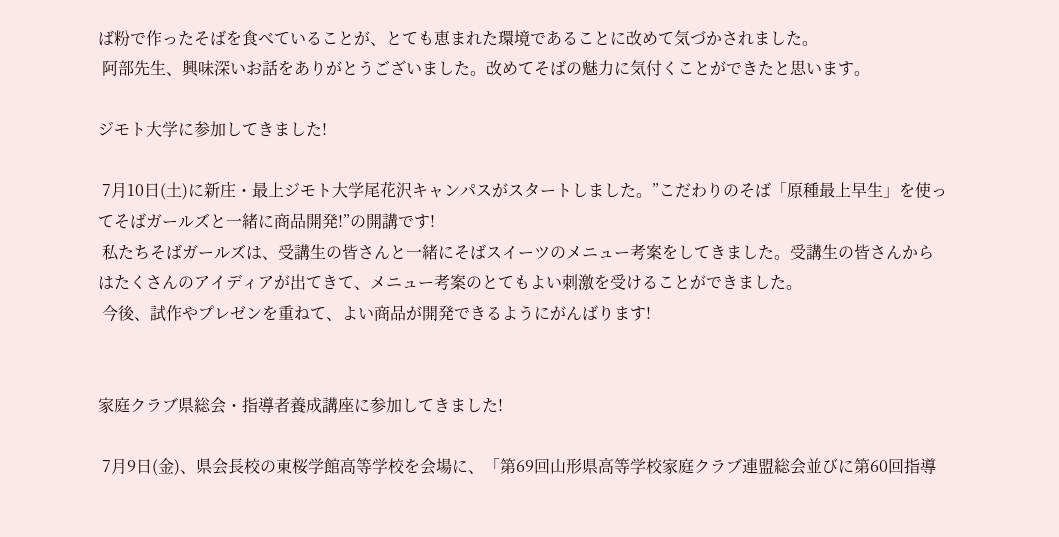ば粉で作ったそばを食べていることが、とても恵まれた環境であることに改めて気づかされました。
 阿部先生、興味深いお話をありがとうございました。改めてそばの魅力に気付くことができたと思います。

ジモト大学に参加してきました!

 7月10日(土)に新庄・最上ジモト大学尾花沢キャンパスがスタートしました。”こだわりのそば「原種最上早生」を使ってそばガールズと一緒に商品開発!”の開講です!
 私たちそばガールズは、受講生の皆さんと一緒にそばスイーツのメニュー考案をしてきました。受講生の皆さんからはたくさんのアイディアが出てきて、メニュー考案のとてもよい刺激を受けることができました。
 今後、試作やプレゼンを重ねて、よい商品が開発できるようにがんばります!


家庭クラブ県総会・指導者養成講座に参加してきました!

 7月9日(金)、県会長校の東桜学館高等学校を会場に、「第69回山形県高等学校家庭クラブ連盟総会並びに第60回指導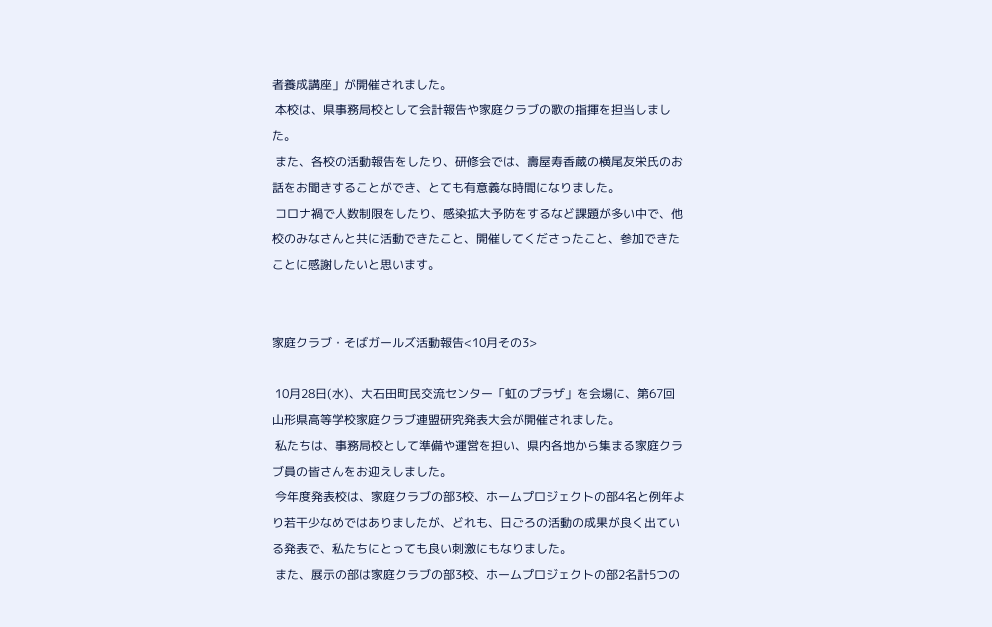者養成講座」が開催されました。
 本校は、県事務局校として会計報告や家庭クラブの歌の指揮を担当しました。
 また、各校の活動報告をしたり、研修会では、壽屋寿香蔵の横尾友栄氏のお話をお聞きすることができ、とても有意義な時間になりました。
 コロナ禍で人数制限をしたり、感染拡大予防をするなど課題が多い中で、他校のみなさんと共に活動できたこと、開催してくださったこと、参加できたことに感謝したいと思います。


家庭クラブ・そばガールズ活動報告<10月その3>

 10月28日(水)、大石田町民交流センター「虹のプラザ」を会場に、第67回山形県高等学校家庭クラブ連盟研究発表大会が開催されました。
 私たちは、事務局校として準備や運営を担い、県内各地から集まる家庭クラブ員の皆さんをお迎えしました。
 今年度発表校は、家庭クラブの部3校、ホームプロジェクトの部4名と例年より若干少なめではありましたが、どれも、日ごろの活動の成果が良く出ている発表で、私たちにとっても良い刺激にもなりました。
 また、展示の部は家庭クラブの部3校、ホームプロジェクトの部2名計5つの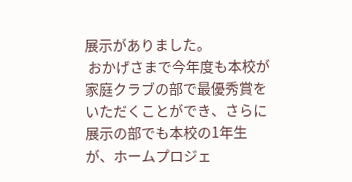展示がありました。
 おかげさまで今年度も本校が家庭クラブの部で最優秀賞をいただくことができ、さらに展示の部でも本校の1年生が、ホームプロジェ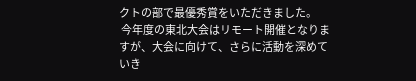クトの部で最優秀賞をいただきました。
 今年度の東北大会はリモート開催となりますが、大会に向けて、さらに活動を深めていき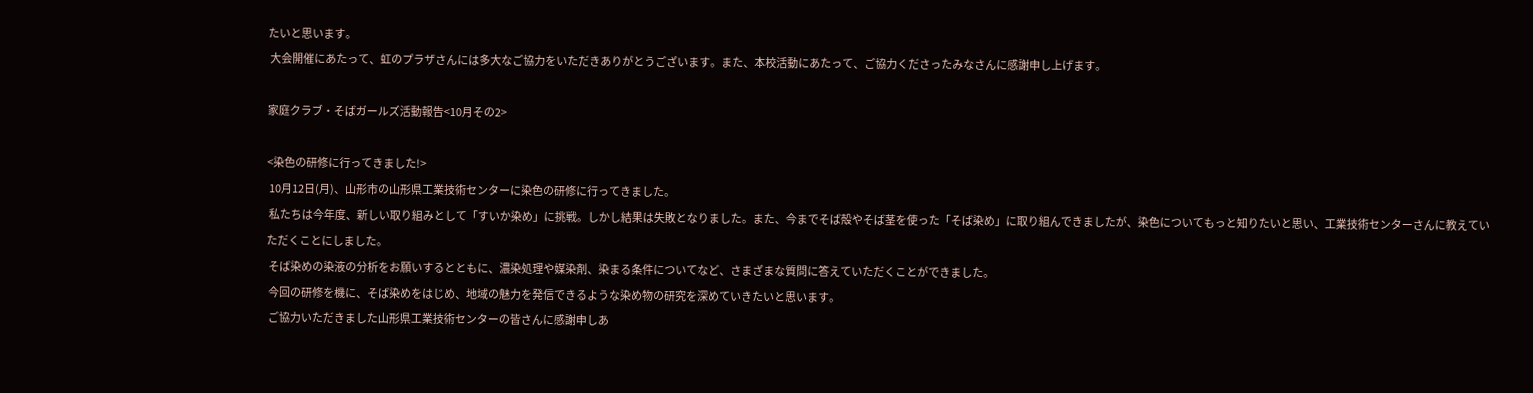たいと思います。
 大会開催にあたって、虹のプラザさんには多大なご協力をいただきありがとうございます。また、本校活動にあたって、ご協力くださったみなさんに感謝申し上げます。

家庭クラブ・そばガールズ活動報告<10月その2>

<染色の研修に行ってきました!>
 10月12日(月)、山形市の山形県工業技術センターに染色の研修に行ってきました。
 私たちは今年度、新しい取り組みとして「すいか染め」に挑戦。しかし結果は失敗となりました。また、今までそば殻やそば茎を使った「そば染め」に取り組んできましたが、染色についてもっと知りたいと思い、工業技術センターさんに教えていただくことにしました。
 そば染めの染液の分析をお願いするとともに、濃染処理や媒染剤、染まる条件についてなど、さまざまな質問に答えていただくことができました。
 今回の研修を機に、そば染めをはじめ、地域の魅力を発信できるような染め物の研究を深めていきたいと思います。
 ご協力いただきました山形県工業技術センターの皆さんに感謝申しあ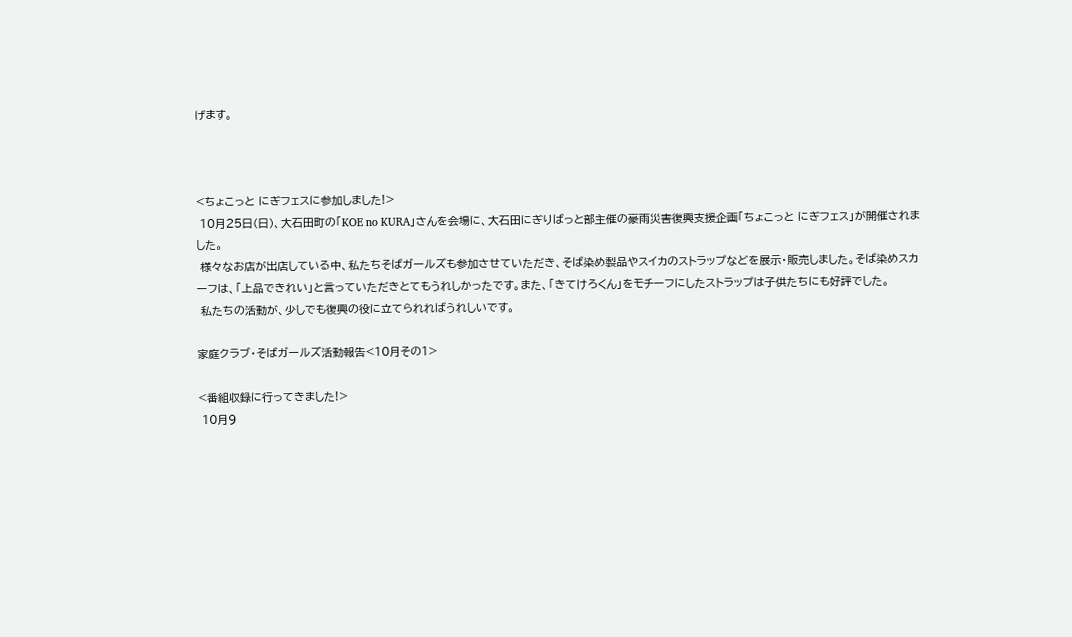げます。



<ちょこっと にぎフェスに参加しました!>
 10月25日(日)、大石田町の「KOE no KURA」さんを会場に、大石田にぎりばっと部主催の豪雨災害復興支援企画「ちょこっと にぎフェス」が開催されました。
 様々なお店が出店している中、私たちそばガールズも参加させていただき、そば染め製品やスイカのストラップなどを展示・販売しました。そば染めスカーフは、「上品できれい」と言っていただきとてもうれしかったです。また、「きてけろくん」をモチーフにしたストラップは子供たちにも好評でした。
 私たちの活動が、少しでも復興の役に立てられればうれしいです。

家庭クラブ・そばガールズ活動報告<10月その1>

<番組収録に行ってきました!>
 10月9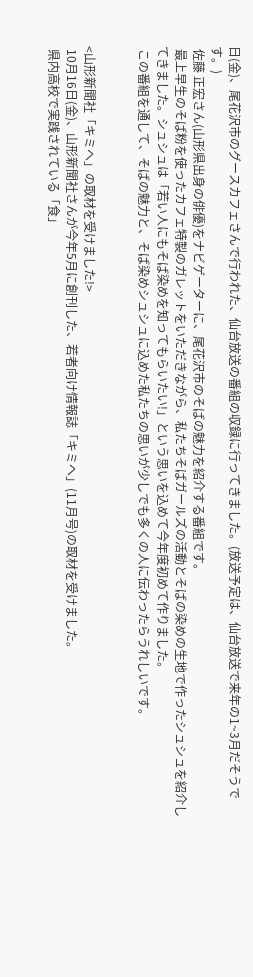日(金)、尾花沢市のグースカフェさんで行われた、仙台放送の番組の収録に行ってきました。(放送予定は、仙台放送で来年の1~3月だそうです。)
 佐藤 正宏さん(山形県出身の俳優)をナビゲーターに、尾花沢市のそばの魅力を紹介する番組です。
 最上早生のそば粉を使ったカフェ特製のガレットをいただきながら、私たちそばガールズの活動とそばの染めの生地で作ったシュシュを紹介してきました。シュシュは「若い人にもそば染めを知ってもらいたい!」という思いを込めて今年度初めて作りました。
 この番組を通して、そばの魅力と、そば染めシュシュに込めた私たちの思いが少しでも多くの人に伝わったらうれしいです。


<山形新聞社「キミへ」の取材を受けました!>
 10月16日(金)、山形新聞社さんが今年5月に創刊した、若者向け情報誌「キミへ」(11月号)の取材を受けました。
 県内高校で実践されている「食」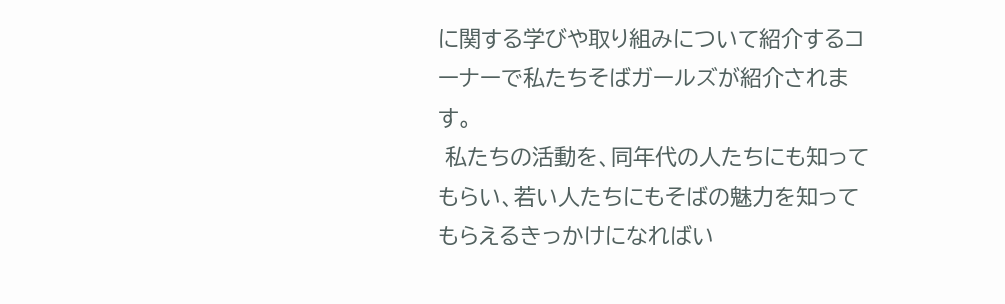に関する学びや取り組みについて紹介するコーナーで私たちそばガールズが紹介されます。
 私たちの活動を、同年代の人たちにも知ってもらい、若い人たちにもそばの魅力を知ってもらえるきっかけになればい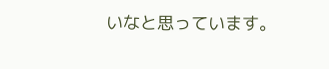いなと思っています。